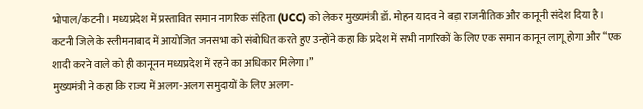भोपाल/कटनी। मध्यप्रदेश में प्रस्तावित समान नागरिक संहिता (UCC) को लेकर मुख्यमंत्री डॉ. मोहन यादव ने बड़ा राजनीतिक और कानूनी संदेश दिया है। कटनी जिले के स्लीमनाबाद में आयोजित जनसभा को संबोधित करते हुए उन्होंने कहा कि प्रदेश में सभी नागरिकों के लिए एक समान कानून लागू होगा और “एक शादी करने वाले को ही कानूनन मध्यप्रदेश में रहने का अधिकार मिलेगा।”
मुख्यमंत्री ने कहा कि राज्य में अलग-अलग समुदायों के लिए अलग-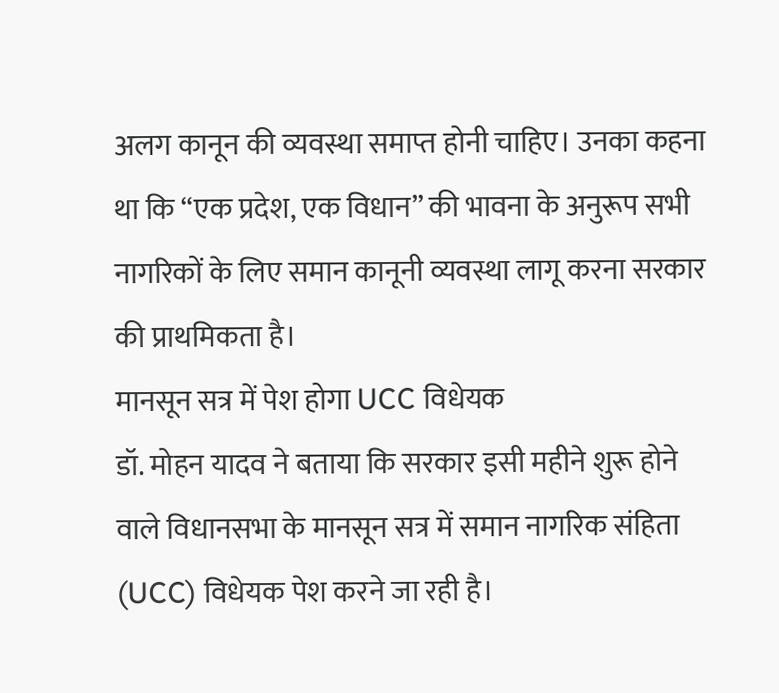अलग कानून की व्यवस्था समाप्त होनी चाहिए। उनका कहना था कि “एक प्रदेश, एक विधान” की भावना के अनुरूप सभी नागरिकों के लिए समान कानूनी व्यवस्था लागू करना सरकार की प्राथमिकता है।
मानसून सत्र में पेश होगा UCC विधेयक
डॉ. मोहन यादव ने बताया कि सरकार इसी महीने शुरू होने वाले विधानसभा के मानसून सत्र में समान नागरिक संहिता (UCC) विधेयक पेश करने जा रही है।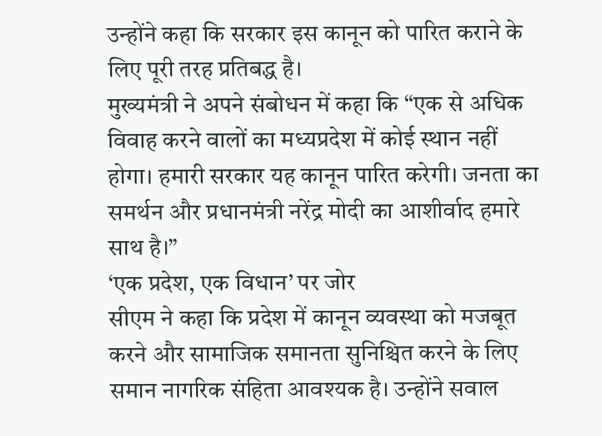उन्होंने कहा कि सरकार इस कानून को पारित कराने के लिए पूरी तरह प्रतिबद्ध है।
मुख्यमंत्री ने अपने संबोधन में कहा कि “एक से अधिक विवाह करने वालों का मध्यप्रदेश में कोई स्थान नहीं होगा। हमारी सरकार यह कानून पारित करेगी। जनता का समर्थन और प्रधानमंत्री नरेंद्र मोदी का आशीर्वाद हमारे साथ है।”
‘एक प्रदेश, एक विधान’ पर जोर
सीएम ने कहा कि प्रदेश में कानून व्यवस्था को मजबूत करने और सामाजिक समानता सुनिश्चित करने के लिए समान नागरिक संहिता आवश्यक है। उन्होंने सवाल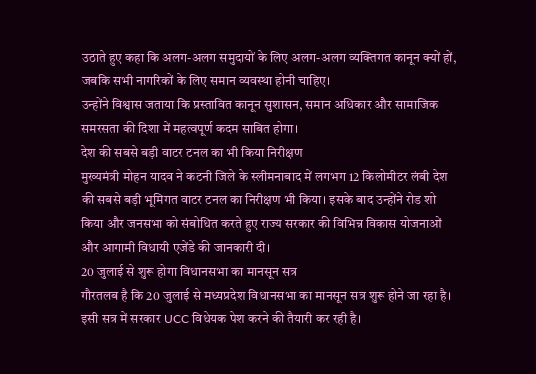उठाते हुए कहा कि अलग-अलग समुदायों के लिए अलग-अलग व्यक्तिगत कानून क्यों हों, जबकि सभी नागरिकों के लिए समान व्यवस्था होनी चाहिए।
उन्होंने विश्वास जताया कि प्रस्तावित कानून सुशासन, समान अधिकार और सामाजिक समरसता की दिशा में महत्वपूर्ण कदम साबित होगा।
देश की सबसे बड़ी वाटर टनल का भी किया निरीक्षण
मुख्यमंत्री मोहन यादव ने कटनी जिले के स्लीमनाबाद में लगभग 12 किलोमीटर लंबी देश की सबसे बड़ी भूमिगत वाटर टनल का निरीक्षण भी किया। इसके बाद उन्होंने रोड शो किया और जनसभा को संबोधित करते हुए राज्य सरकार की विभिन्न विकास योजनाओं और आगामी विधायी एजेंडे की जानकारी दी।
20 जुलाई से शुरू होगा विधानसभा का मानसून सत्र
गौरतलब है कि 20 जुलाई से मध्यप्रदेश विधानसभा का मानसून सत्र शुरू होने जा रहा है। इसी सत्र में सरकार UCC विधेयक पेश करने की तैयारी कर रही है।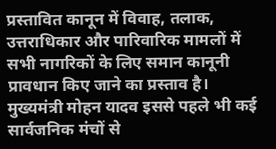प्रस्तावित कानून में विवाह, तलाक, उत्तराधिकार और पारिवारिक मामलों में सभी नागरिकों के लिए समान कानूनी प्रावधान किए जाने का प्रस्ताव है।
मुख्यमंत्री मोहन यादव इससे पहले भी कई सार्वजनिक मंचों से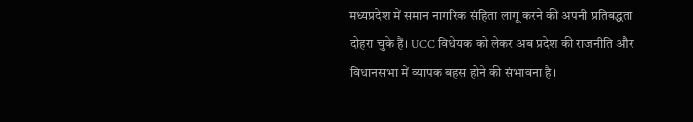मध्यप्रदेश में समान नागरिक संहिता लागू करने की अपनी प्रतिबद्धता दोहरा चुके हैं। UCC विधेयक को लेकर अब प्रदेश की राजनीति और विधानसभा में व्यापक बहस होने की संभावना है।